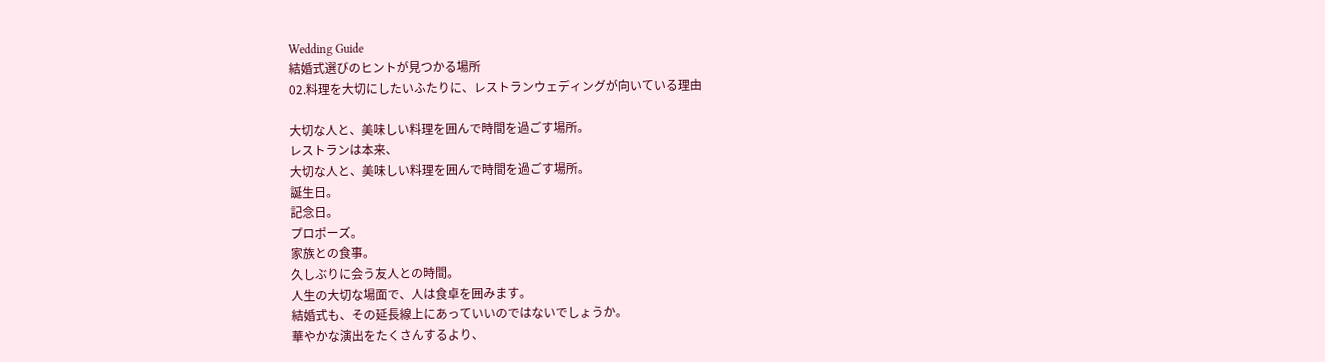Wedding Guide
結婚式選びのヒントが見つかる場所
02.料理を大切にしたいふたりに、レストランウェディングが向いている理由

大切な人と、美味しい料理を囲んで時間を過ごす場所。
レストランは本来、
大切な人と、美味しい料理を囲んで時間を過ごす場所。
誕生日。
記念日。
プロポーズ。
家族との食事。
久しぶりに会う友人との時間。
人生の大切な場面で、人は食卓を囲みます。
結婚式も、その延長線上にあっていいのではないでしょうか。
華やかな演出をたくさんするより、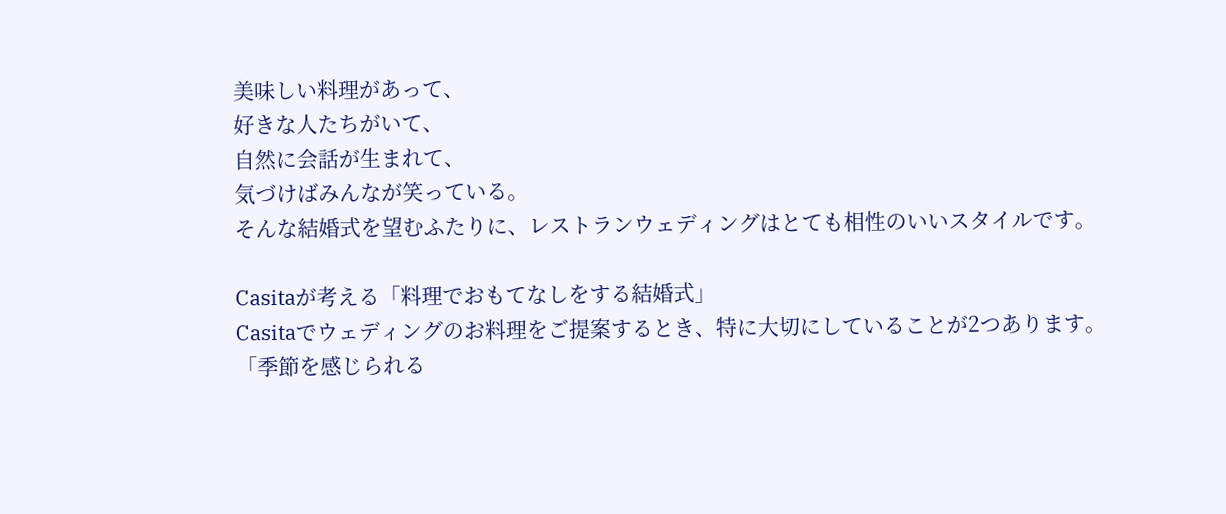美味しい料理があって、
好きな人たちがいて、
自然に会話が生まれて、
気づけばみんなが笑っている。
そんな結婚式を望むふたりに、レストランウェディングはとても相性のいいスタイルです。

Casitaが考える「料理でおもてなしをする結婚式」
Casitaでウェディングのお料理をご提案するとき、特に大切にしていることが2つあります。
「季節を感じられる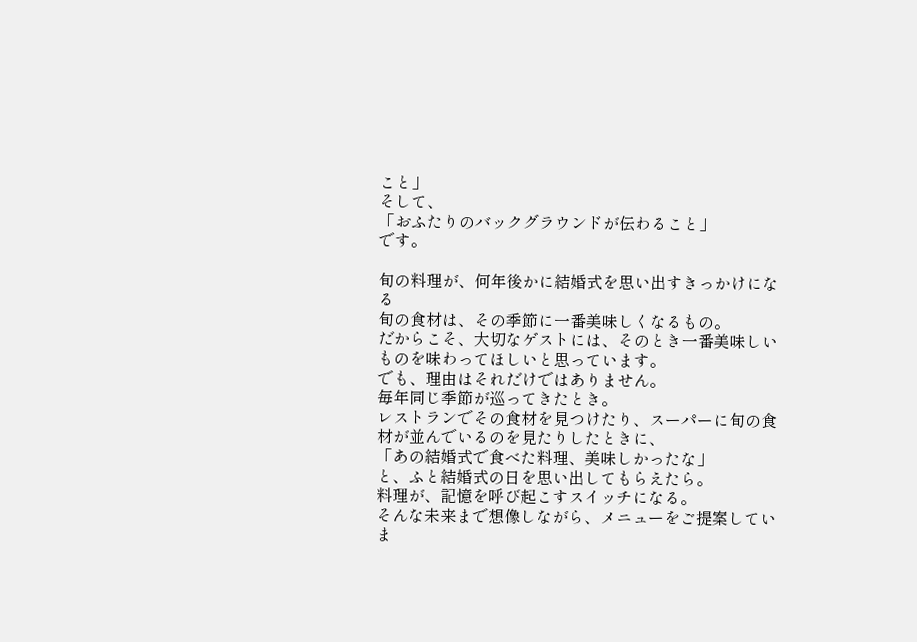こと」
そして、
「おふたりのバックグラウンドが伝わること」
です。

旬の料理が、何年後かに結婚式を思い出すきっかけになる
旬の食材は、その季節に一番美味しくなるもの。
だからこそ、大切なゲストには、そのとき一番美味しいものを味わってほしいと思っています。
でも、理由はそれだけではありません。
毎年同じ季節が巡ってきたとき。
レストランでその食材を見つけたり、スーパーに旬の食材が並んでいるのを見たりしたときに、
「あの結婚式で食べた料理、美味しかったな」
と、ふと結婚式の日を思い出してもらえたら。
料理が、記憶を呼び起こすスイッチになる。
そんな未来まで想像しながら、メニューをご提案していま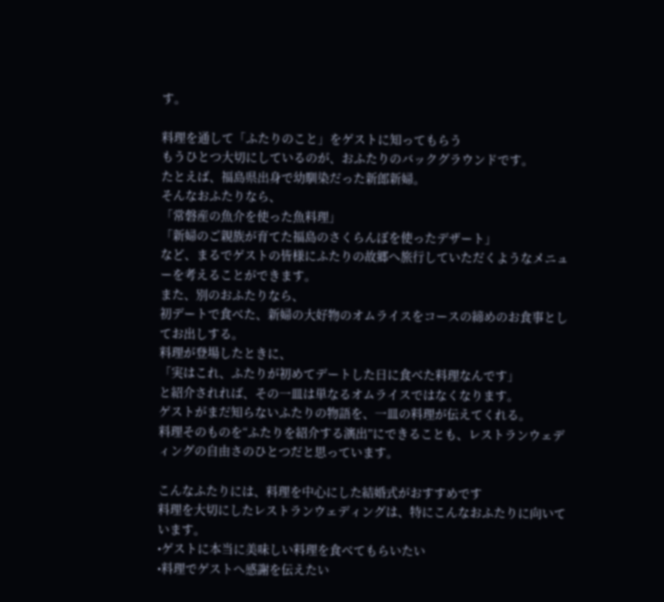す。

料理を通して「ふたりのこと」をゲストに知ってもらう
もうひとつ大切にしているのが、おふたりのバックグラウンドです。
たとえば、福島県出身で幼馴染だった新郎新婦。
そんなおふたりなら、
「常磐産の魚介を使った魚料理」
「新婦のご親族が育てた福島のさくらんぼを使ったデザート」
など、まるでゲストの皆様にふたりの故郷へ旅行していただくようなメニューを考えることができます。
また、別のおふたりなら、
初デートで食べた、新婦の大好物のオムライスをコースの締めのお食事としてお出しする。
料理が登場したときに、
「実はこれ、ふたりが初めてデートした日に食べた料理なんです」
と紹介されれば、その一皿は単なるオムライスではなくなります。
ゲストがまだ知らないふたりの物語を、一皿の料理が伝えてくれる。
料理そのものを“ふたりを紹介する演出”にできることも、レストランウェディングの自由さのひとつだと思っています。

こんなふたりには、料理を中心にした結婚式がおすすめです
料理を大切にしたレストランウェディングは、特にこんなおふたりに向いています。
•ゲストに本当に美味しい料理を食べてもらいたい
•料理でゲストへ感謝を伝えたい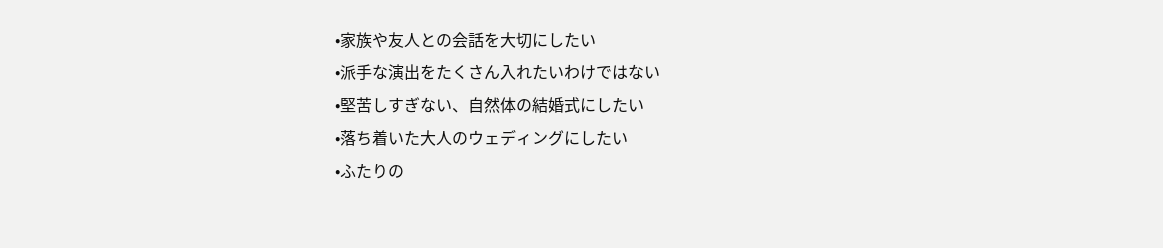•家族や友人との会話を大切にしたい
•派手な演出をたくさん入れたいわけではない
•堅苦しすぎない、自然体の結婚式にしたい
•落ち着いた大人のウェディングにしたい
•ふたりの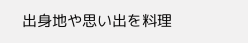出身地や思い出を料理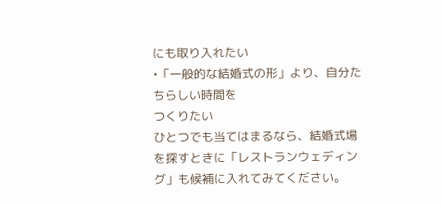にも取り入れたい
•「一般的な結婚式の形」より、自分たちらしい時間を
つくりたい
ひとつでも当てはまるなら、結婚式場を探すときに「レストランウェディング」も候補に入れてみてください。